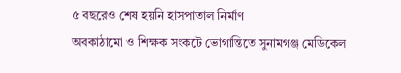৫ বছরেও শেষ হয়নি হাসপাতাল নির্মাণ
অবকাঠামো ও শিক্ষক সংকটে ভোগান্তিতে সুনামগঞ্জ মেডিকেল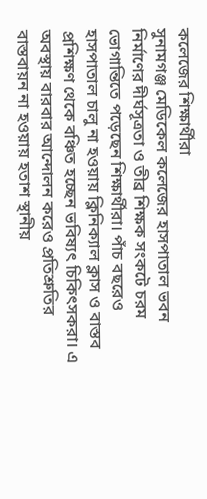কলেজের শিক্ষার্থীরা
সুনামগঞ্জ মেডিকেল কলেজের হাসপাতাল ভবন নির্মাণের দীর্ঘসূত্রতা ও তীব্র শিক্ষক সংকটে চরম ভোগান্তিতে পড়েছেন শিক্ষার্থীরা। পাঁচ বছরেও হাসপাতাল চালু না হওয়ায় ক্লিনিক্যাল ক্লাস ও বাস্তব প্রশিক্ষণ থেকে বঞ্চিত হচ্ছেন ভবিষ্যৎ চিকিৎসকরা। এ অবস্থায় বারবার আন্দোলন করেও প্রতিশ্রুতির বাস্তবায়ন না হওয়ায় হতাশ স্থানীয়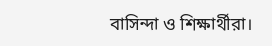বাসিন্দা ও শিক্ষার্থীরা।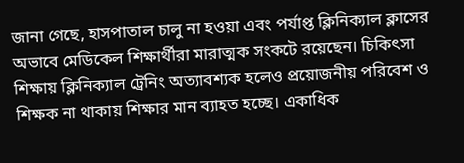জানা গেছে, হাসপাতাল চালু না হওয়া এবং পর্যাপ্ত ক্লিনিক্যাল ক্লাসের অভাবে মেডিকেল শিক্ষার্থীরা মারাত্মক সংকটে রয়েছেন। চিকিৎসা শিক্ষায় ক্লিনিক্যাল ট্রেনিং অত্যাবশ্যক হলেও প্রয়োজনীয় পরিবেশ ও শিক্ষক না থাকায় শিক্ষার মান ব্যাহত হচ্ছে। একাধিক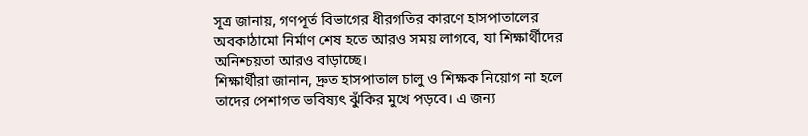সূত্র জানায়, গণপূর্ত বিভাগের ধীরগতির কারণে হাসপাতালের অবকাঠামো নির্মাণ শেষ হতে আরও সময় লাগবে, যা শিক্ষার্থীদের অনিশ্চয়তা আরও বাড়াচ্ছে।
শিক্ষার্থীরা জানান, দ্রুত হাসপাতাল চালু ও শিক্ষক নিয়োগ না হলে তাদের পেশাগত ভবিষ্যৎ ঝুঁকির মুখে পড়বে। এ জন্য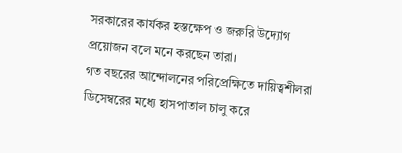সরকারের কার্যকর হস্তক্ষেপ ও জরুরি উদ্যোগ প্রয়োজন বলে মনে করছেন তারা।
গত বছরের আন্দোলনের পরিপ্রেক্ষিতে দায়িত্বশীলরা ডিসেম্বরের মধ্যে হাসপাতাল চালু করে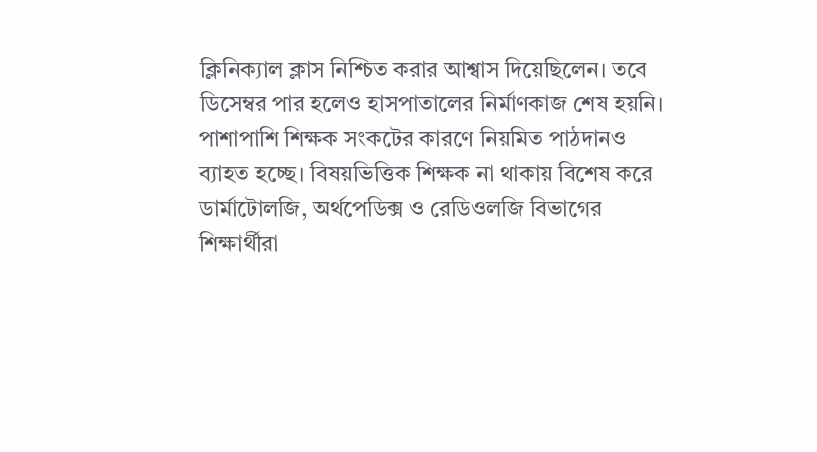ক্লিনিক্যাল ক্লাস নিশ্চিত করার আশ্বাস দিয়েছিলেন। তবে ডিসেম্বর পার হলেও হাসপাতালের নির্মাণকাজ শেষ হয়নি। পাশাপাশি শিক্ষক সংকটের কারণে নিয়মিত পাঠদানও ব্যাহত হচ্ছে। বিষয়ভিত্তিক শিক্ষক না থাকায় বিশেষ করে ডার্মাটোলজি, অর্থপেডিক্স ও রেডিওলজি বিভাগের শিক্ষার্থীরা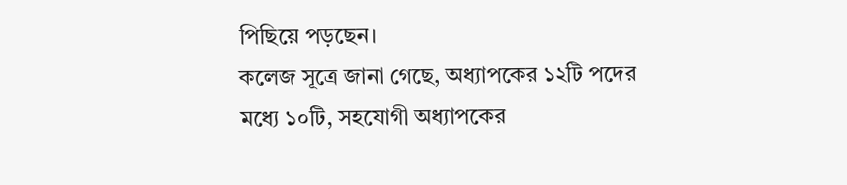পিছিয়ে পড়ছেন।
কলেজ সূত্রে জানা গেছে, অধ্যাপকের ১২টি পদের মধ্যে ১০টি, সহযোগী অধ্যাপকের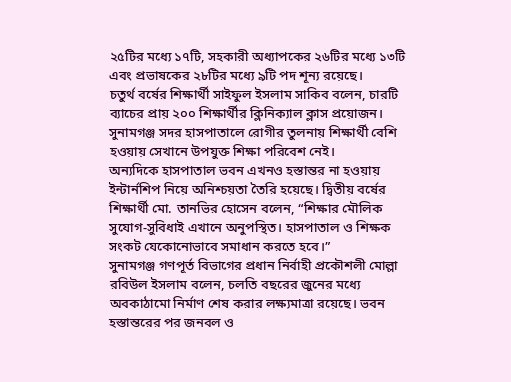২৫টির মধ্যে ১৭টি, সহকারী অধ্যাপকের ২৬টির মধ্যে ১৩টি এবং প্রভাষকের ২৮টির মধ্যে ৯টি পদ শূন্য রয়েছে।
চতুর্থ বর্ষের শিক্ষার্থী সাইফুল ইসলাম সাকিব বলেন, চারটি ব্যাচের প্রায় ২০০ শিক্ষার্থীর ক্লিনিক্যাল ক্লাস প্রয়োজন। সুনামগঞ্জ সদর হাসপাতালে রোগীর তুলনায় শিক্ষার্থী বেশি হওয়ায় সেখানে উপযুক্ত শিক্ষা পরিবেশ নেই।
অন্যদিকে হাসপাতাল ভবন এখনও হস্তান্তর না হওয়ায় ইন্টার্নশিপ নিয়ে অনিশ্চয়তা তৈরি হয়েছে। দ্বিতীয় বর্ষের শিক্ষার্থী মো. তানভির হোসেন বলেন, “শিক্ষার মৌলিক সুযোগ-সুবিধাই এখানে অনুপস্থিত। হাসপাতাল ও শিক্ষক সংকট যেকোনোভাবে সমাধান করতে হবে।”
সুনামগঞ্জ গণপূর্ত বিভাগের প্রধান নির্বাহী প্রকৌশলী মোল্লা রবিউল ইসলাম বলেন, চলতি বছরের জুনের মধ্যে অবকাঠামো নির্মাণ শেষ করার লক্ষ্যমাত্রা রয়েছে। ভবন হস্তান্তরের পর জনবল ও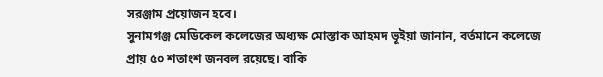সরঞ্জাম প্রয়োজন হবে।
সুনামগঞ্জ মেডিকেল কলেজের অধ্যক্ষ মোস্তাক আহমদ ভূইয়া জানান, বর্তমানে কলেজে প্রায় ৫০ শতাংশ জনবল রয়েছে। বাকি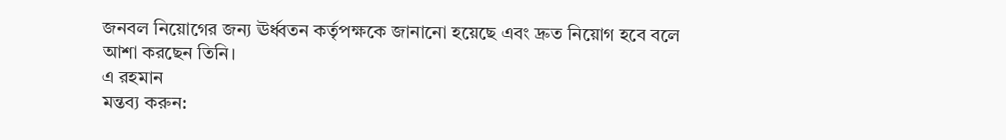জনবল নিয়োগের জন্য ঊর্ধ্বতন কর্তৃপক্ষকে জানানো হয়েছে এবং দ্রুত নিয়োগ হবে বলে আশা করছেন তিনি।
এ রহমান
মন্তব্য করুন: